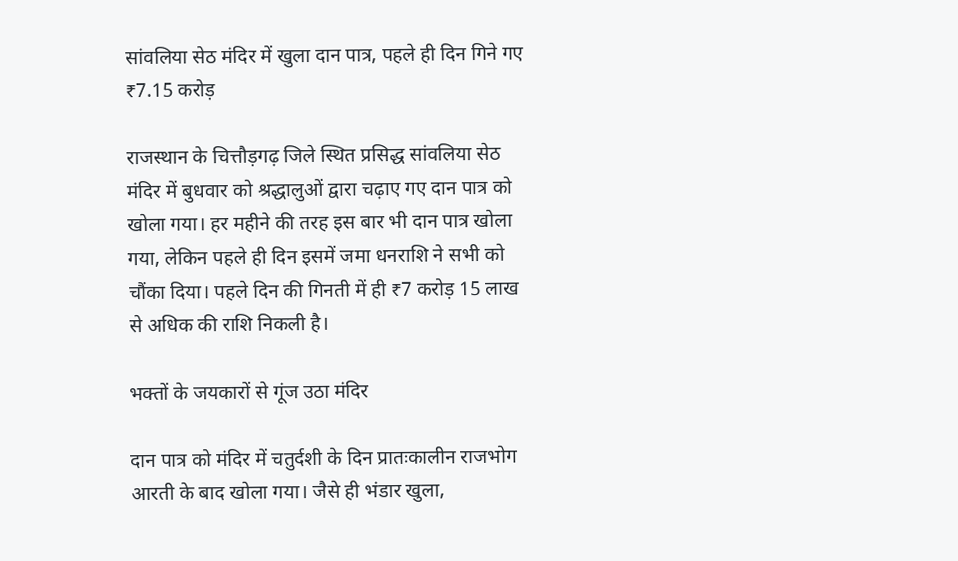सांवलिया सेठ मंदिर में खुला दान पात्र, पहले ही दिन गिने गए ₹7.15 करोड़

राजस्थान के चित्तौड़गढ़ जिले स्थित प्रसिद्ध सांवलिया सेठ मंदिर में बुधवार को श्रद्धालुओं द्वारा चढ़ाए गए दान पात्र को खोला गया। हर महीने की तरह इस बार भी दान पात्र खोला गया, लेकिन पहले ही दिन इसमें जमा धनराशि ने सभी को चौंका दिया। पहले दिन की गिनती में ही ₹7 करोड़ 15 लाख से अधिक की राशि निकली है।

भक्तों के जयकारों से गूंज उठा मंदिर

दान पात्र को मंदिर में चतुर्दशी के दिन प्रातःकालीन राजभोग आरती के बाद खोला गया। जैसे ही भंडार खुला,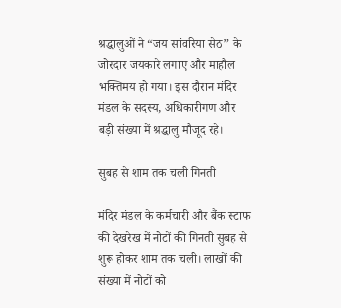श्रद्धालुओं ने “जय सांवरिया सेठ” के जोरदार जयकारे लगाए और माहौल भक्तिमय हो गया। इस दौरान मंदिर मंडल के सदस्य, अधिकारीगण और बड़ी संख्या में श्रद्धालु मौजूद रहे।

सुबह से शाम तक चली गिनती

मंदिर मंडल के कर्मचारी और बैंक स्टाफ की देखरेख में नोटों की गिनती सुबह से शुरू होकर शाम तक चली। लाखों की संख्या में नोटों को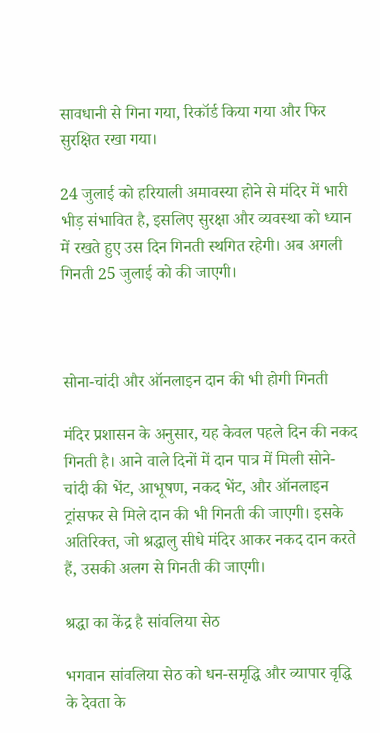सावधानी से गिना गया, रिकॉर्ड किया गया और फिर सुरक्षित रखा गया।

24 जुलाई को हरियाली अमावस्या होने से मंदिर में भारी भीड़ संभावित है, इसलिए सुरक्षा और व्यवस्था को ध्यान में रखते हुए उस दिन गिनती स्थगित रहेगी। अब अगली गिनती 25 जुलाई को की जाएगी।



सोना-चांदी और ऑनलाइन दान की भी होगी गिनती

मंदिर प्रशासन के अनुसार, यह केवल पहले दिन की नकद गिनती है। आने वाले दिनों में दान पात्र में मिली सोने-चांदी की भेंट, आभूषण, नकद भेंट, और ऑनलाइन ट्रांसफर से मिले दान की भी गिनती की जाएगी। इसके अतिरिक्त, जो श्रद्धालु सीधे मंदिर आकर नकद दान करते हैं, उसकी अलग से गिनती की जाएगी।

श्रद्धा का केंद्र है सांवलिया सेठ

भगवान सांवलिया सेठ को धन-समृद्धि और व्यापार वृद्धि के देवता के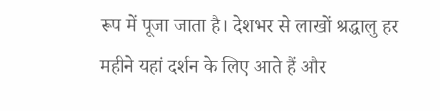रूप में पूजा जाता है। देशभर से लाखों श्रद्धालु हर महीने यहां दर्शन के लिए आते हैं और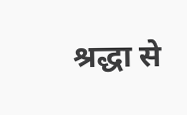श्रद्धा से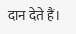दान देते हैं।